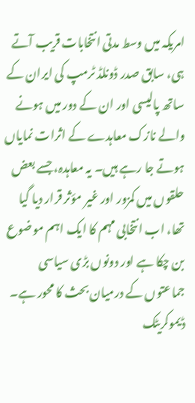امریکہ میں وسط مدتی انتخابات قریب آتے ہی، سابق صدر ڈونلڈ ٹرمپ کی ایران کے ساتھ پالیسی اور ان کے دور میں ہونے والے نازک معاہدے کے اثرات نمایاں ہوتے جا رہے ہیں۔ یہ معاہدہ، جسے بعض حلقوں میں کمزور اور غیر مؤثر قرار دیا گیا تھا، اب انتخابی مہم کا ایک اہم موضوع بن چکا ہے اور دونوں بڑی سیاسی جماعتوں کے درمیان بحث کا محور ہے۔
ڈیموکریٹک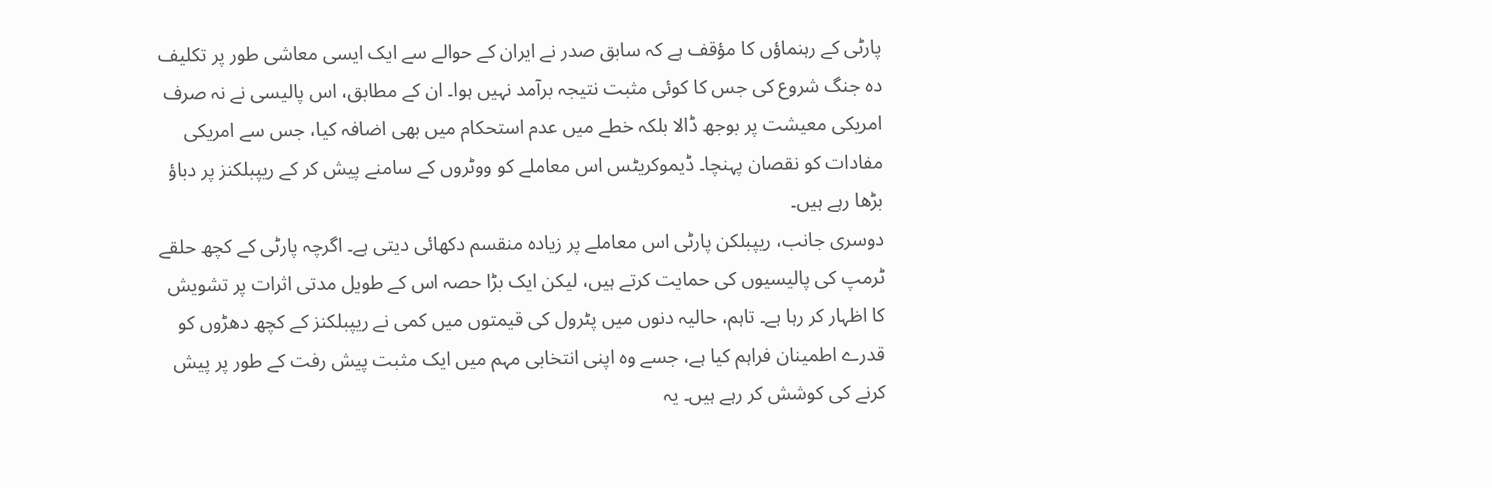پارٹی کے رہنماؤں کا مؤقف ہے کہ سابق صدر نے ایران کے حوالے سے ایک ایسی معاشی طور پر تکلیف دہ جنگ شروع کی جس کا کوئی مثبت نتیجہ برآمد نہیں ہوا۔ ان کے مطابق، اس پالیسی نے نہ صرف امریکی معیشت پر بوجھ ڈالا بلکہ خطے میں عدم استحکام میں بھی اضافہ کیا، جس سے امریکی مفادات کو نقصان پہنچا۔ ڈیموکریٹس اس معاملے کو ووٹروں کے سامنے پیش کر کے ریپبلکنز پر دباؤ بڑھا رہے ہیں۔
دوسری جانب، ریپبلکن پارٹی اس معاملے پر زیادہ منقسم دکھائی دیتی ہے۔ اگرچہ پارٹی کے کچھ حلقے ٹرمپ کی پالیسیوں کی حمایت کرتے ہیں، لیکن ایک بڑا حصہ اس کے طویل مدتی اثرات پر تشویش کا اظہار کر رہا ہے۔ تاہم، حالیہ دنوں میں پٹرول کی قیمتوں میں کمی نے ریپبلکنز کے کچھ دھڑوں کو قدرے اطمینان فراہم کیا ہے، جسے وہ اپنی انتخابی مہم میں ایک مثبت پیش رفت کے طور پر پیش کرنے کی کوشش کر رہے ہیں۔ یہ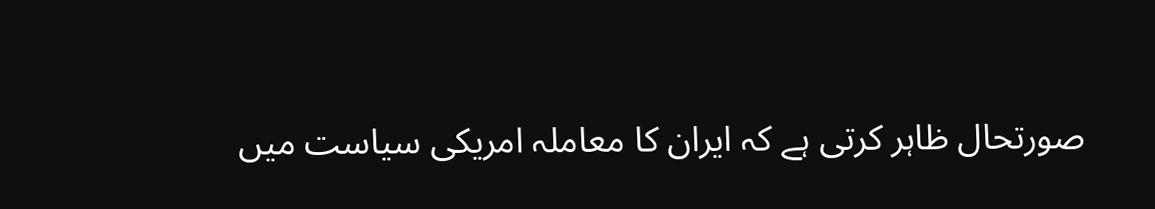صورتحال ظاہر کرتی ہے کہ ایران کا معاملہ امریکی سیاست میں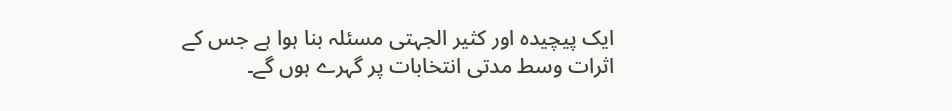ایک پیچیدہ اور کثیر الجہتی مسئلہ بنا ہوا ہے جس کے اثرات وسط مدتی انتخابات پر گہرے ہوں گے۔